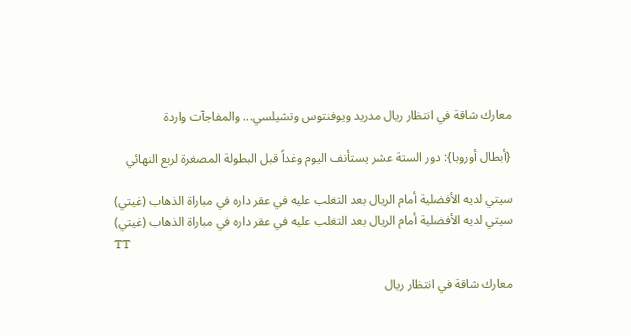معارك شاقة في انتظار ريال مدريد ويوفنتوس وتشيلسي... والمفاجآت واردة

{أبطال أوروبا}: دور الستة عشر يستأنف اليوم وغداً قبل البطولة المصغرة لربع النهائي

سيتي لديه الأفضلية أمام الريال بعد التغلب عليه في عقر داره في مباراة الذهاب (غيتي)
سيتي لديه الأفضلية أمام الريال بعد التغلب عليه في عقر داره في مباراة الذهاب (غيتي)
TT

معارك شاقة في انتظار ريال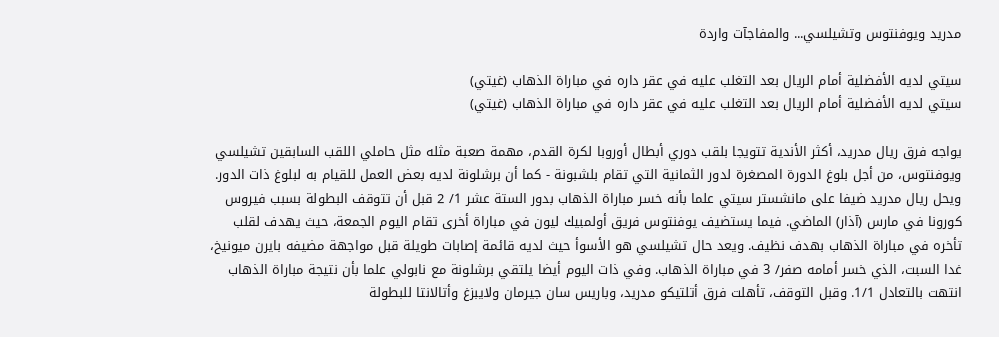مدريد ويوفنتوس وتشيلسي... والمفاجآت واردة

سيتي لديه الأفضلية أمام الريال بعد التغلب عليه في عقر داره في مباراة الذهاب (غيتي)
سيتي لديه الأفضلية أمام الريال بعد التغلب عليه في عقر داره في مباراة الذهاب (غيتي)

يواجه فرق ريال مدريد، أكثر الأندية تتويجا بلقب دوري أبطال أوروبا لكرة القدم، مهمة صعبة مثله مثل حاملي اللقب السابقين تشيلسي ويوفنتوس، من أجل بلوغ الدورة المصغرة لدور الثمانية التي تقام بلشبونة - كما أن برشلونة لديه بعض العمل للقيام به لبلوغ ذات الدور. ويحل ريال مدريد ضيفا على مانشستر سيتي علما بأنه خسر مباراة الذهاب بدور الستة عشر 1/ 2 قبل أن تتوقف البطولة بسبب فيروس كورونا في مارس (آذار) الماضي. فيما يستضيف يوفنتوس فريق أولمبيك ليون في مباراة أخرى تقام اليوم الجمعة، حيث يهدف لقلب تأخره في مباراة الذهاب بهدف نظيف. ويعد حال تشيلسي هو الأسوأ حيث لديه قائمة إصابات طويلة قبل مواجهة مضيفه بايرن ميونيخ، غدا السبت، الذي خسر أمامه صفر/ 3 في مباراة الذهاب. وفي ذات اليوم أيضا يلتقي برشلونة مع نابولي علما بأن نتيجة مباراة الذهاب انتهت بالتعادل 1/1. وقبل التوقف، تأهلت فرق أتلتيكو مدريد، وباريس سان جيرمان ولايبزغ وأتالانتا للبطولة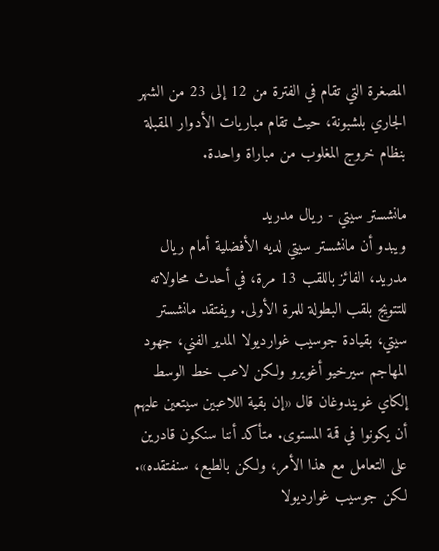المصغرة التي تقام في الفترة من 12 إلى 23 من الشهر الجاري بلشبونة، حيث تقام مباريات الأدوار المقبلة بنظام خروج المغلوب من مباراة واحدة.

مانشستر سيتي - ريال مدريد
ويبدو أن مانشستر سيتي لديه الأفضلية أمام ريال مدريد، الفائز باللقب 13 مرة، في أحدث محاولاته للتتويج بلقب البطولة للمرة الأولى. ويفتقد مانشستر سيتي، بقيادة جوسيب غوارديولا المدير الفني، جهود المهاجم سيرخيو أغويرو ولكن لاعب خط الوسط إلكاي غويندوغان قال «إن بقية اللاعبين سيتعين عليهم أن يكونوا في قمة المستوى. متأكد أننا سنكون قادرين على التعامل مع هذا الأمر، ولكن بالطبع، سنفتقده». لكن جوسيب غوارديولا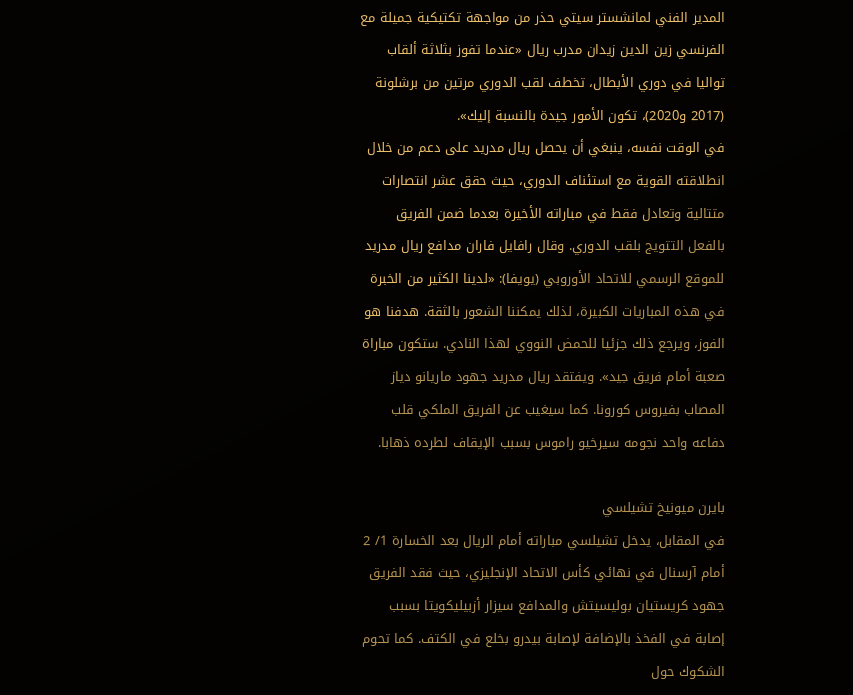المدير الفني لمانشستر سيتي حذر من مواجهة تكتيكية جميلة مع الفرنسي زين الدين زيدان مدرب ريال «عندما تفوز بثلاثة ألقاب تواليا في دوري الأبطال، تخطف لقب الدوري مرتين من برشلونة (2017 و2020)، تكون الأمور جيدة بالنسبة إليك».
في الوقت نفسه، ينبغي أن يحصل ريال مدريد على دعم من خلال انطلاقته القوية مع استئناف الدوري، حيث حقق عشر انتصارات متتالية وتعادل فقط في مباراته الأخيرة بعدما ضمن الفريق بالفعل التتويج بلقب الدوري. وقال رافايل فاران مدافع ريال مدريد للموقع الرسمي للاتحاد الأوروبي (يويفا): «لدينا الكثير من الخبرة في هذه المباريات الكبيرة، لذلك يمكننا الشعور بالثقة. هدفنا هو الفوز، ويرجع ذلك جزئيا للحمض النووي لهذا النادي. ستكون مباراة صعبة أمام فريق جيد». ويفتقد ريال مدريد جهود ماريانو دياز المصاب بفيروس كورونا. كما سيغيب عن الفريق الملكي قلب دفاعه واحد نجومه سيرخيو راموس بسبب الإيقاف لطرده ذهابا.

بايرن ميونيخ تشيلسي
في المقابل، يدخل تشيلسي مباراته أمام الريال بعد الخسارة 1/ 2 أمام آرسنال في نهائي كأس الاتحاد الإنجليزي، حيث فقد الفريق جهود كريستيان بوليسيتش والمدافع سيزار أزبيليكويتا بسبب إصابة في الفخذ بالإضافة لإصابة بيدرو بخلع في الكتف. كما تحوم الشكوك حول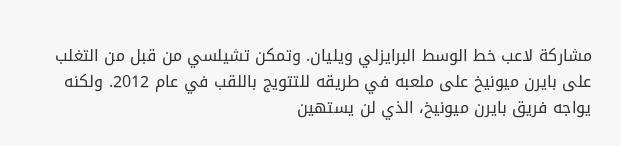مشاركة لاعب خط الوسط البرايزلي ويليان. وتمكن تشيلسي من قبل من التغلب على بايرن ميونيخ على ملعبه في طريقه للتتويج باللقب في عام 2012. ولكنه يواجه فريق بايرن ميونيخ، الذي لن يستهين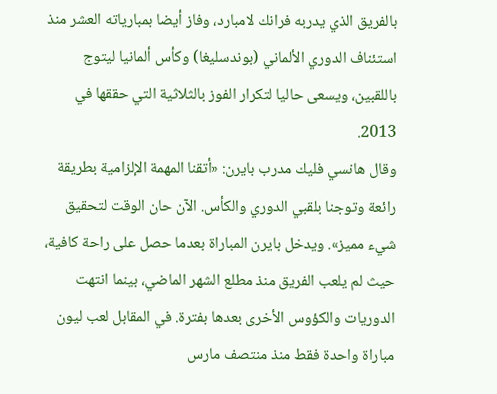بالفريق الذي يدربه فرانك لامبارد، وفاز أيضا بمبارياته العشر منذ استئناف الدوري الألماني (بوندسليغا) وكأس ألمانيا ليتوج باللقبين، ويسعى حاليا لتكرار الفوز بالثلاثية التي حققها في 2013.
وقال هانسي فليك مدرب بايرن: «أتقنا المهمة الإلزامية بطريقة رائعة وتوجنا بلقبي الدوري والكأس. الآن حان الوقت لتحقيق شيء مميز». ويدخل بايرن المباراة بعدما حصل على راحة كافية، حيث لم يلعب الفريق منذ مطلع الشهر الماضي، بينما انتهت الدوريات والكؤوس الأخرى بعدها بفترة. في المقابل لعب ليون مباراة واحدة فقط منذ منتصف مارس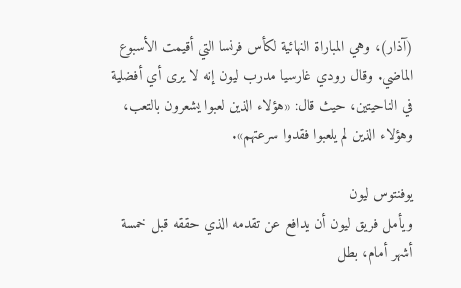(آذار)، وهي المباراة النهائية لكأس فرنسا التي أقيمت الأسبوع الماضي. وقال رودي غارسيا مدرب ليون إنه لا يرى أي أفضلية في الناحيتين، حيث قال: «هؤلاء الذين لعبوا يشعرون بالتعب، وهؤلاء الذين لم يلعبوا فقدوا سرعتهم».

يوفنتوس ليون
ويأمل فريق ليون أن يدافع عن تقدمه الذي حققه قبل خمسة أشهر أمام، بطل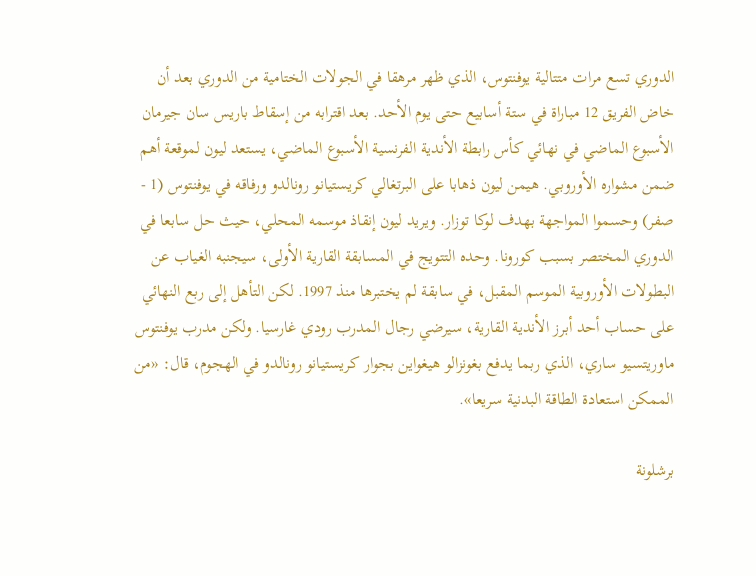الدوري تسع مرات متتالية يوفنتوس، الذي ظهر مرهقا في الجولات الختامية من الدوري بعد أن خاض الفريق 12 مباراة في ستة أسابيع حتى يوم الأحد. بعد اقترابه من إسقاط باريس سان جيرمان الأسبوع الماضي في نهائي كأس رابطة الأندية الفرنسية الأسبوع الماضي، يستعد ليون لموقعة أهم ضمن مشواره الأوروبي. هيمن ليون ذهابا على البرتغالي كريستيانو رونالدو ورفاقه في يوفنتوس (1 - صفر) وحسموا المواجهة بهدف لوكا توزار. ويريد ليون إنقاذ موسمه المحلي، حيث حل سابعا في الدوري المختصر بسبب كورونا. وحده التتويج في المسابقة القارية الأولى، سيجنبه الغياب عن البطولات الأوروبية الموسم المقبل، في سابقة لم يختبرها منذ 1997. لكن التأهل إلى ربع النهائي على حساب أحد أبرز الأندية القارية، سيرضي رجال المدرب رودي غارسيا. ولكن مدرب يوفنتوس ماوريتسيو ساري، الذي ربما يدفع بغونزالو هيغواين بجوار كريستيانو رونالدو في الهجوم، قال: «من الممكن استعادة الطاقة البدنية سريعا».

برشلونة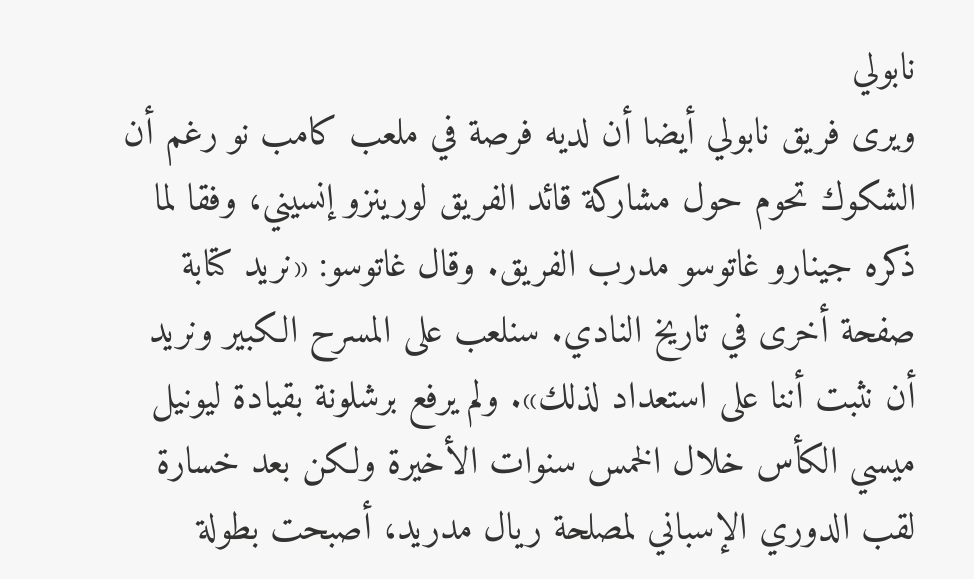نابولي
ويرى فريق نابولي أيضا أن لديه فرصة في ملعب كامب نو رغم أن الشكوك تحوم حول مشاركة قائد الفريق لورينزو إنسيني، وفقا لما ذكره جينارو غاتوسو مدرب الفريق. وقال غاتوسو: «نريد كتابة صفحة أخرى في تاريخ النادي. سنلعب على المسرح الكبير ونريد أن نثبت أننا على استعداد لذلك». ولم يرفع برشلونة بقيادة ليونيل ميسي الكأس خلال الخمس سنوات الأخيرة ولكن بعد خسارة لقب الدوري الإسباني لمصلحة ريال مدريد، أصبحت بطولة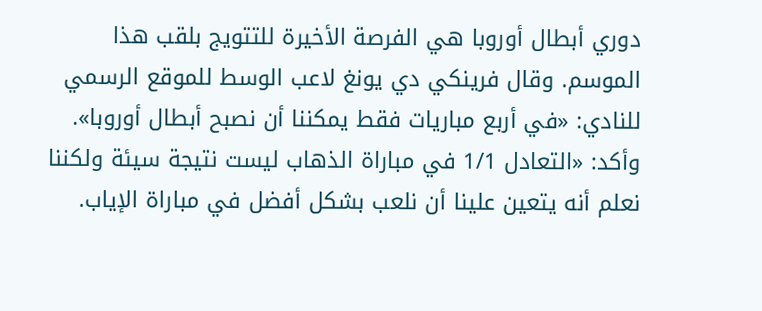دوري أبطال أوروبا هي الفرصة الأخيرة للتتويج بلقب هذا الموسم. وقال فرينكي دي يونغ لاعب الوسط للموقع الرسمي للنادي: «في أربع مباريات فقط يمكننا أن نصبح أبطال أوروبا». وأكد: «التعادل 1/1 في مباراة الذهاب ليست نتيجة سيئة ولكننا نعلم أنه يتعين علينا أن نلعب بشكل أفضل في مباراة الإياب.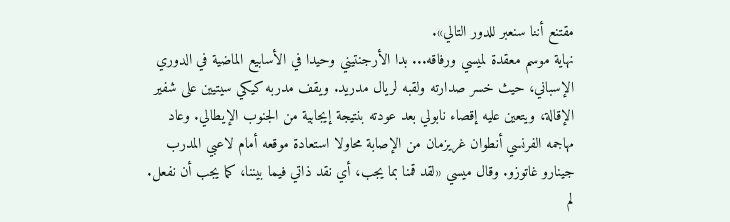مقتنع أننا سنعبر للدور التالي».
نهاية موسم معقدة لميسي ورفاقه... بدا الأرجنتيني وحيدا في الأسابيع الماضية في الدوري الإسباني، حيث خسر صدارته ولقبه لريال مدريد. ويقف مدربه كيكي سيتيين على شفير الإقالة، ويتعين عليه إقصاء نابولي بعد عودته بنتيجة إيجابية من الجنوب الإيطالي. وعاد مهاجمه الفرنسي أنطوان غريزمان من الإصابة محاولا استعادة موقعه أمام لاعبي المدرب جينارو غاتوزو. وقال ميسي «لقد قمنا بما يجب، أي نقد ذاتي فيما بيننا، كما يجب أن نفعل. لم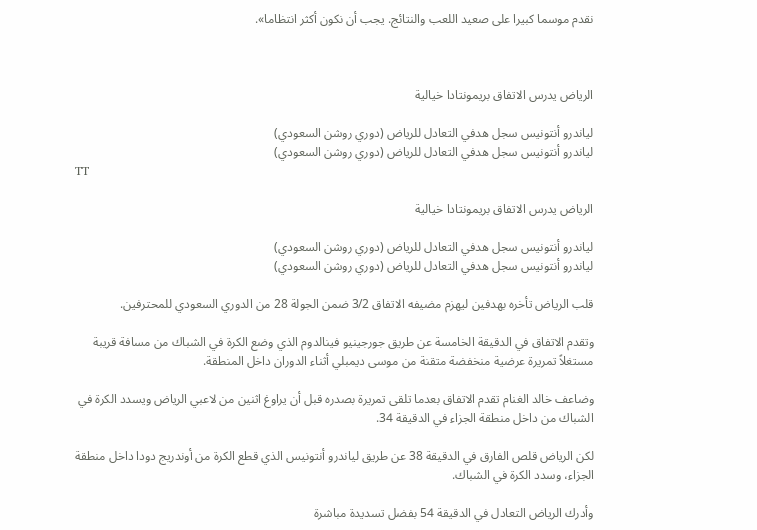نقدم موسما كبيرا على صعيد اللعب والنتائج. يجب أن نكون أكثر انتظاما».



الرياض يدرس الاتفاق بريمونتادا خيالية

لياندرو أنتونيس سجل هدفي التعادل للرياض (دوري روشن السعودي)
لياندرو أنتونيس سجل هدفي التعادل للرياض (دوري روشن السعودي)
TT

الرياض يدرس الاتفاق بريمونتادا خيالية

لياندرو أنتونيس سجل هدفي التعادل للرياض (دوري روشن السعودي)
لياندرو أنتونيس سجل هدفي التعادل للرياض (دوري روشن السعودي)

قلب الرياض تأخره بهدفين ليهزم مضيفه الاتفاق 3/2 ضمن الجولة 28 من الدوري السعودي للمحترفين.

وتقدم الاتفاق في الدقيقة الخامسة عن طريق جورجينيو فينالدوم الذي وضع الكرة في الشباك من مسافة قريبة مستغلاً تمريرة عرضية منخفضة متقنة من موسى ديمبلي أثناء الدوران داخل المنطقة.

وضاعف خالد الغنام تقدم الاتفاق بعدما تلقى تمريرة بصدره قبل أن يراوغ اثنين من لاعبي الرياض ويسدد الكرة في الشباك من داخل منطقة الجزاء في الدقيقة 34.

لكن الرياض قلص الفارق في الدقيقة 38 عن طريق لياندرو أنتونيس الذي قطع الكرة من أوندريج دودا داخل منطقة الجزاء، وسدد الكرة في الشباك.

وأدرك الرياض التعادل في الدقيقة 54 بفضل تسديدة مباشرة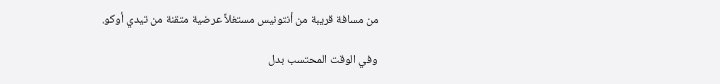من مسافة قريبة من أنتونيس مستغلاً عرضية متقنة من تيدي أوكو.

وفي الوقت المحتسب بدل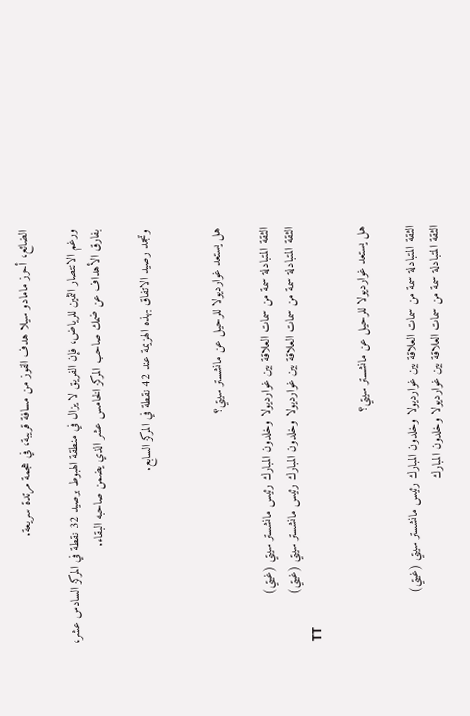الضائع، أحرز مامادو سيلا هدف الفوز من مسافة قريبة، في هجمة مرتدة سريعة.

ورغم الانتصار الثمين للرياض، فإن الفريق لا يزال في منطقة الهبوط برصيد 32 نقطة في المركز السادس عشر، بفارق الأهداف عن ضمك صاحب المركز الخامس عشر الذي يضمن صاحبه البقاء.

وتجمد رصيد الاتفاق بهذه الهزيمة عند 42 نقطة في المركز السابع.


هل يستعد غوارديولا للرحيل عن مانشستر سيتي؟

الثقة المتبادلة سمة من سمات العلاقة بين غوارديولا وخلدون المبارك رئيس مانشستر سيتي (غيتي)
الثقة المتبادلة سمة من سمات العلاقة بين غوارديولا وخلدون المبارك رئيس مانشستر سيتي (غيتي)
TT

هل يستعد غوارديولا للرحيل عن مانشستر سيتي؟

الثقة المتبادلة سمة من سمات العلاقة بين غوارديولا وخلدون المبارك رئيس مانشستر سيتي (غيتي)
الثقة المتبادلة سمة من سمات العلاقة بين غوارديولا وخلدون المبارك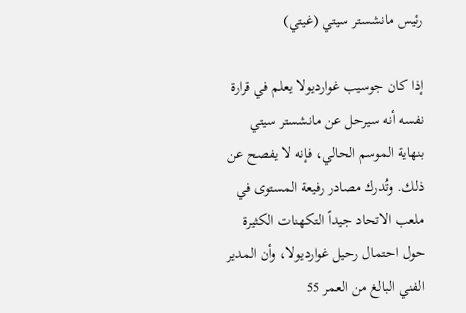رئيس مانشستر سيتي (غيتي)

إذا كان جوسيب غوارديولا يعلم في قرارة نفسه أنه سيرحل عن مانشستر سيتي بنهاية الموسم الحالي، فإنه لا يفصح عن ذلك. وتُدرك مصادر رفيعة المستوى في ملعب الاتحاد جيداً التكهنات الكثيرة حول احتمال رحيل غوارديولا، وأن المدير الفني البالغ من العمر 55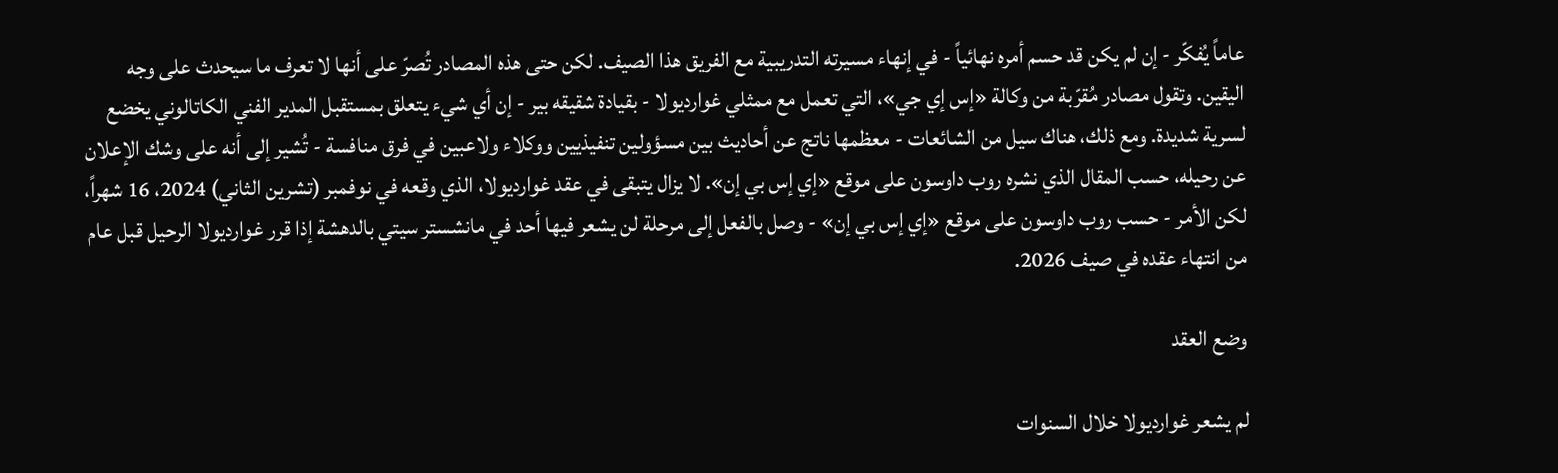عاماً يُفكّر - إن لم يكن قد حسم أمره نهائياً - في إنهاء مسيرته التدريبية مع الفريق هذا الصيف. لكن حتى هذه المصادر تُصرّ على أنها لا تعرف ما سيحدث على وجه اليقين. وتقول مصادر مُقرّبة من وكالة «إس إي جي»، التي تعمل مع ممثلي غوارديولا - بقيادة شقيقه بير - إن أي شيء يتعلق بمستقبل المدير الفني الكاتالوني يخضع لسرية شديدة. ومع ذلك، هناك سيل من الشائعات - معظمها ناتج عن أحاديث بين مسؤولين تنفيذيين ووكلاء ولاعبين في فرق منافسة - تُشير إلى أنه على وشك الإعلان عن رحيله، حسب المقال الذي نشره روب داوسون على موقع «إي إس بي إن». لا يزال يتبقى في عقد غوارديولا، الذي وقعه في نوفمبر (تشرين الثاني) 2024، 16 شهراً، لكن الأمر - حسب روب داوسون على موقع «إي إس بي إن» - وصل بالفعل إلى مرحلة لن يشعر فيها أحد في مانشستر سيتي بالدهشة إذا قرر غوارديولا الرحيل قبل عام من انتهاء عقده في صيف 2026.

وضع العقد

لم يشعر غوارديولا خلال السنوات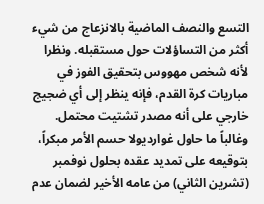التسع والنصف الماضية بالانزعاج من شيء أكثر من التساؤلات حول مستقبله. ونظرا لأنه شخص مهووس بتحقيق الفوز في مباريات كرة القدم، فإنه ينظر إلى أي ضجيج خارجي على أنه مصدر تشتيت محتمل. وغالباً ما حاول غوارديولا حسم الأمر مبكراً، بتوقيعه على تمديد عقده بحلول نوفمبر (تشرين الثاني) من عامه الأخير لضمان عدم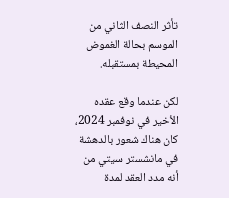تأثر النصف الثاني من الموسم بحالة الغموض المحيطة بمستقبله.

لكن عندما وقع عقده الأخير في نوفمبر 2024، كان هناك شعور بالدهشة في مانشستر سيتي من أنه مدد العقد لمدة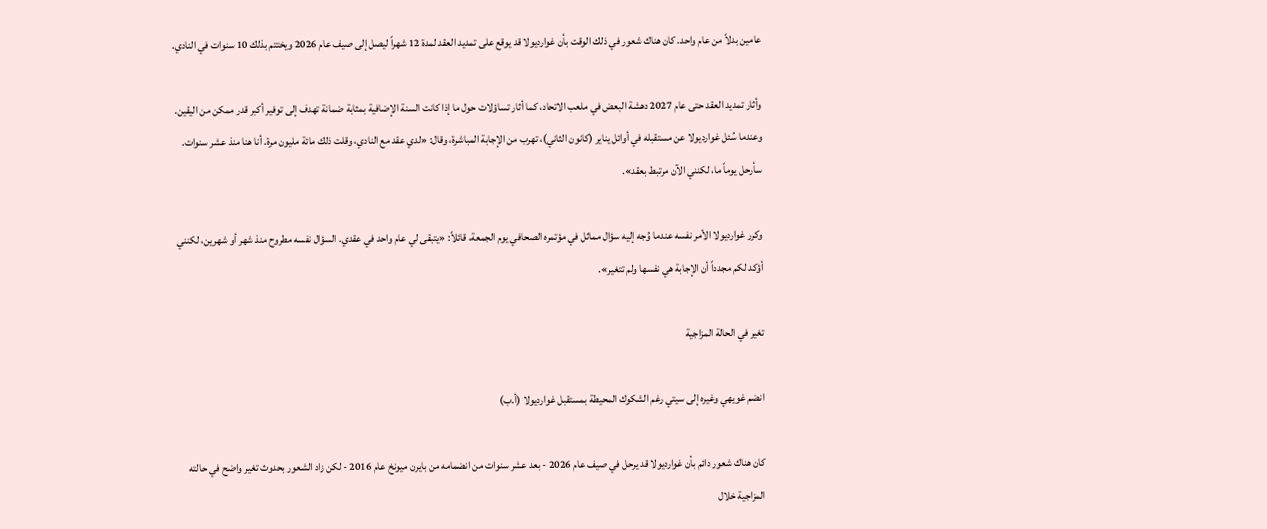عامين بدلاً من عام واحد. كان هناك شعور في ذلك الوقت بأن غوارديولا قد يوقع على تمديد العقد لمدة 12 شهراً ليصل إلى صيف عام 2026 ويختتم بذلك 10 سنوات في النادي.

وأثار تمديد العقد حتى عام 2027 دهشة البعض في ملعب الاتحاد، كما أثار تساؤلات حول ما إذا كانت السنة الإضافية بمثابة ضمانة تهدف إلى توفير أكبر قدر ممكن من اليقين. وعندما سُئل غوارديولا عن مستقبله في أوائل يناير (كانون الثاني)، تهرب من الإجابة المباشرة، وقال: «لدي عقد مع النادي، وقلت ذلك مائة مليون مرة. أنا هنا منذ عشر سنوات. سأرحل يوماً ما، لكنني الآن مرتبط بعقد».

وكرر غوارديولا الأمر نفسه عندما وُجه إليه سؤال مماثل في مؤتمره الصحافي يوم الجمعة، قائلاً: «يتبقى لي عام واحد في عقدي. السؤال نفسه مطروح منذ شهر أو شهرين، لكنني أؤكد لكم مجدداً أن الإجابة هي نفسها ولم تتغير».

تغير في الحالة المزاجية

انضم غويهي وغيره إلى سيتي رغم الشكوك المحيطة بمستقبل غوارديولا (أ.ب)

كان هناك شعور دائم بأن غوارديولا قد يرحل في صيف عام 2026 - بعد عشر سنوات من انضمامه من بايرن ميونخ عام 2016 - لكن زاد الشعور بحدوث تغير واضح في حالته المزاجية خلال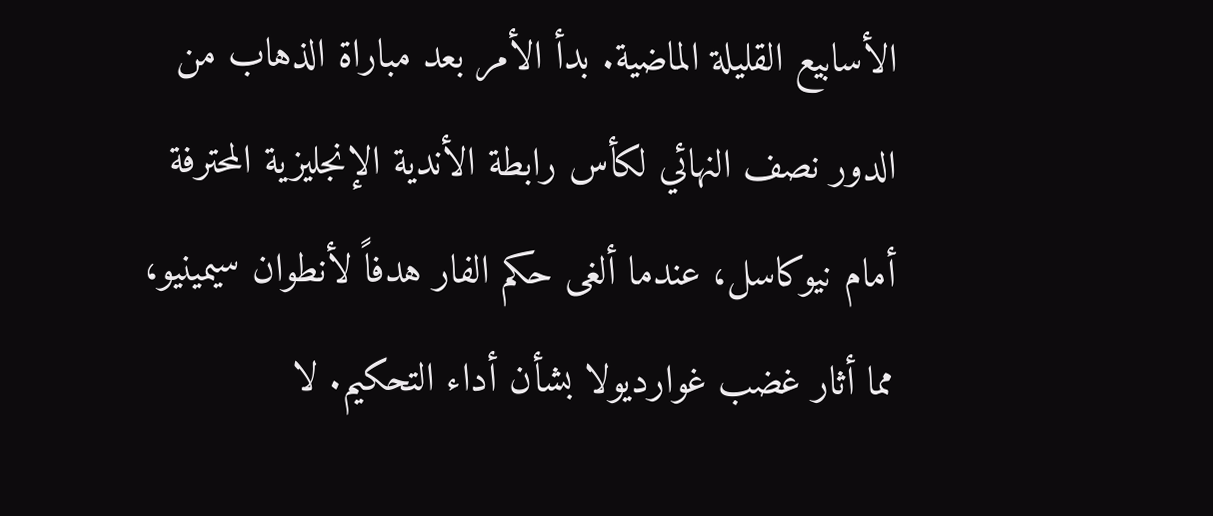الأسابيع القليلة الماضية. بدأ الأمر بعد مباراة الذهاب من الدور نصف النهائي لكأس رابطة الأندية الإنجليزية المحترفة أمام نيوكاسل، عندما ألغى حكم الفار هدفاً لأنطوان سيمينيو، مما أثار غضب غوارديولا بشأن أداء التحكيم. لا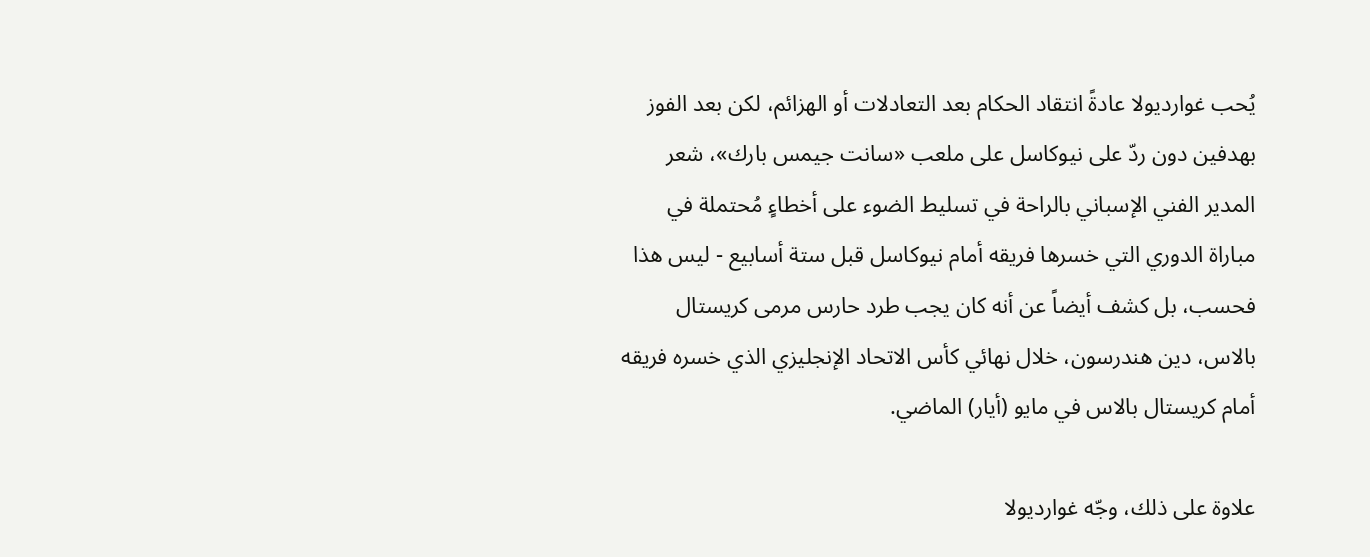يُحب غوارديولا عادةً انتقاد الحكام بعد التعادلات أو الهزائم، لكن بعد الفوز بهدفين دون ردّ على نيوكاسل على ملعب «سانت جيمس بارك»، شعر المدير الفني الإسباني بالراحة في تسليط الضوء على أخطاءٍ مُحتملة في مباراة الدوري التي خسرها فريقه أمام نيوكاسل قبل ستة أسابيع - ليس هذا فحسب، بل كشف أيضاً عن أنه كان يجب طرد حارس مرمى كريستال بالاس، دين هندرسون، خلال نهائي كأس الاتحاد الإنجليزي الذي خسره فريقه أمام كريستال بالاس في مايو (أيار) الماضي.

علاوة على ذلك، وجّه غوارديولا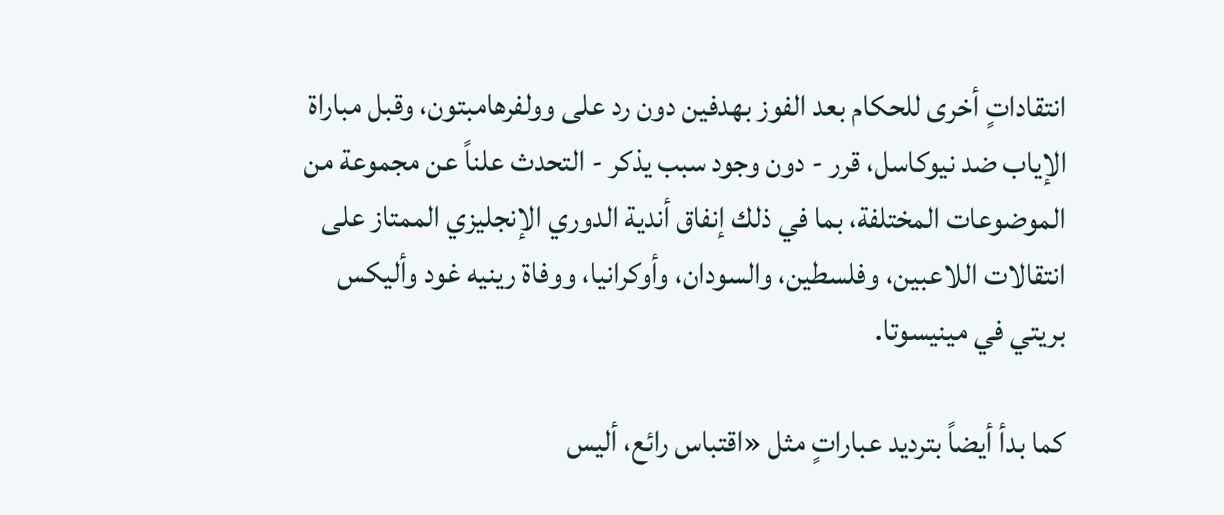انتقاداتٍ أخرى للحكام بعد الفوز بهدفين دون رد على وولفرهامبتون، وقبل مباراة الإياب ضد نيوكاسل، قرر - دون وجود سبب يذكر - التحدث علناً عن مجموعة من الموضوعات المختلفة، بما في ذلك إنفاق أندية الدوري الإنجليزي الممتاز على انتقالات اللاعبين، وفلسطين، والسودان، وأوكرانيا، ووفاة رينيه غود وأليكس بريتي في مينيسوتا.

كما بدأ أيضاً بترديد عباراتٍ مثل «اقتباس رائع، أليس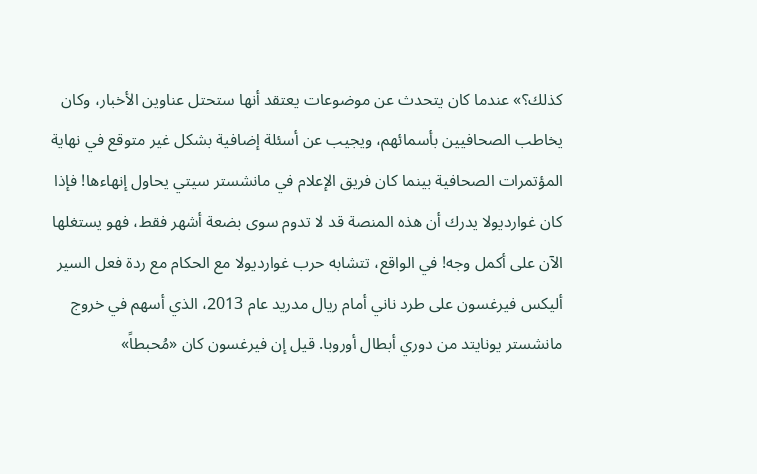كذلك؟» عندما كان يتحدث عن موضوعات يعتقد أنها ستحتل عناوين الأخبار، وكان يخاطب الصحافيين بأسمائهم، ويجيب عن أسئلة إضافية بشكل غير متوقع في نهاية المؤتمرات الصحافية بينما كان فريق الإعلام في مانشستر سيتي يحاول إنهاءها! فإذا كان غوارديولا يدرك أن هذه المنصة قد لا تدوم سوى بضعة أشهر فقط، فهو يستغلها الآن على أكمل وجه! في الواقع، تتشابه حرب غوارديولا مع الحكام مع ردة فعل السير أليكس فيرغسون على طرد ناني أمام ريال مدريد عام 2013، الذي أسهم في خروج مانشستر يونايتد من دوري أبطال أوروبا. قيل إن فيرغسون كان «مُحبطاً»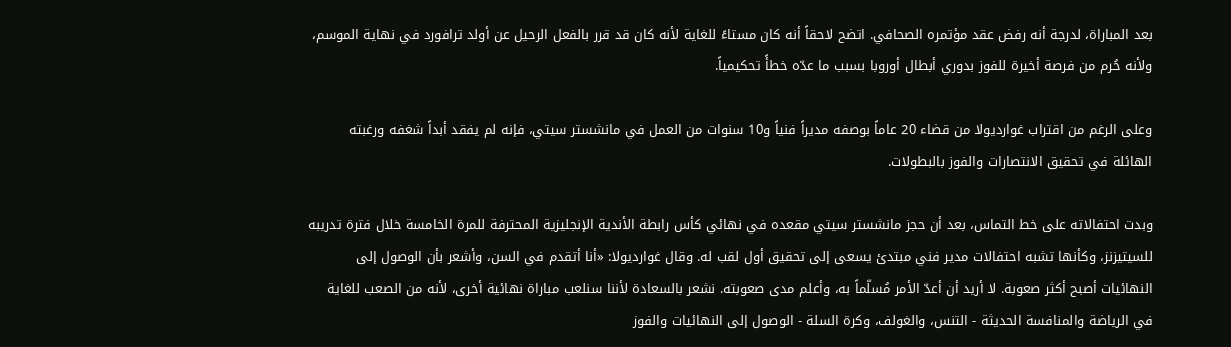بعد المباراة، لدرجة أنه رفض عقد مؤتمره الصحافي. اتضح لاحقاً أنه كان مستاءً للغاية لأنه كان قد قرر بالفعل الرحيل عن أولد ترافورد في نهاية الموسم، ولأنه حُرم من فرصة أخيرة للفوز بدوري أبطال أوروبا بسبب ما عدّه خطأً تحكيمياً.

وعلى الرغم من اقتراب غوارديولا من قضاء 20 عاماً بوصفه مديراً فنياً و10 سنوات من العمل في مانشستر سيتي، فإنه لم يفقد أبداً شغفه ورغبته الهائلة في تحقيق الانتصارات والفوز بالبطولات.

وبدت احتفالاته على خط التماس، بعد أن حجز مانشستر سيتي مقعده في نهائي كأس رابطة الأندية الإنجليزية المحترفة للمرة الخامسة خلال فترة تدريبه للسيتيزنز، وكأنها تشبه احتفالات مدير فني مبتدئ يسعى إلى تحقيق أول لقب له. وقال غوارديولا: «أنا أتقدم في السن، وأشعر بأن الوصول إلى النهائيات أصبح أكثر صعوبة. لا أريد أن أعدّ الأمر مُسلّماً به، وأعلم مدى صعوبته. نشعر بالسعادة لأننا سنلعب مباراة نهائية أخرى، لأنه من الصعب للغاية في الرياضة والمنافسة الحديثة - التنس، والغولف، وكرة السلة - الوصول إلى النهائيات والفوز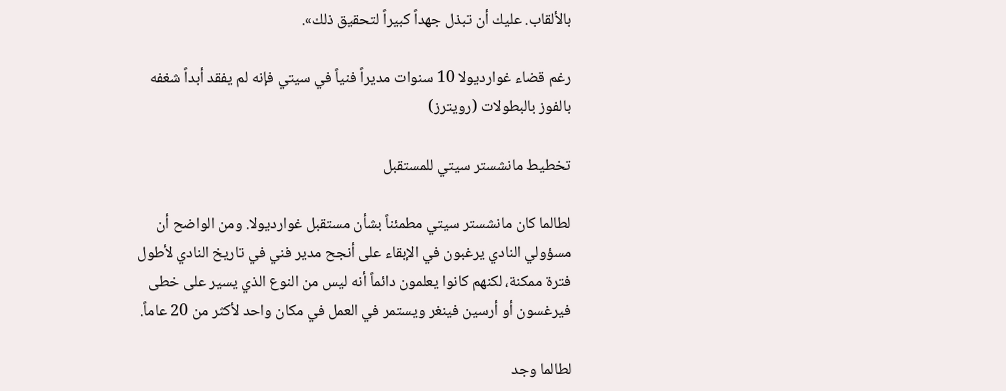بالألقاب. عليك أن تبذل جهداً كبيراً لتحقيق ذلك».

رغم قضاء غوارديولا 10 سنوات مديراً فنياً في سيتي فإنه لم يفقد أبداً شغفه بالفوز بالبطولات (رويترز)

تخطيط مانشستر سيتي للمستقبل

لطالما كان مانشستر سيتي مطمئناً بشأن مستقبل غوارديولا. ومن الواضح أن مسؤولي النادي يرغبون في الإبقاء على أنجح مدير فني في تاريخ النادي لأطول فترة ممكنة، لكنهم كانوا يعلمون دائماً أنه ليس من النوع الذي يسير على خطى فيرغسون أو أرسين فينغر ويستمر في العمل في مكان واحد لأكثر من 20 عاماً.

لطالما وجد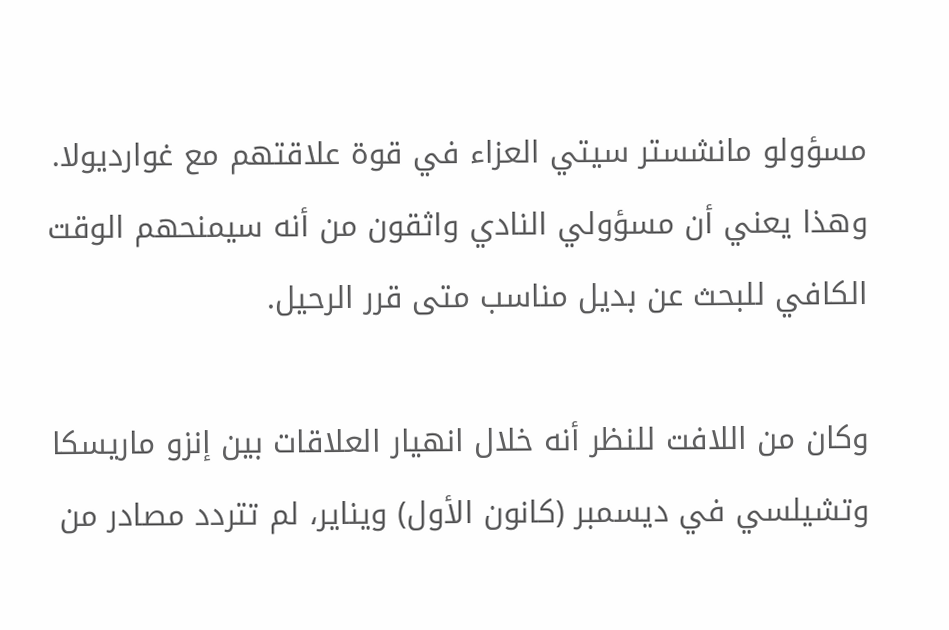مسؤولو مانشستر سيتي العزاء في قوة علاقتهم مع غوارديولا. وهذا يعني أن مسؤولي النادي واثقون من أنه سيمنحهم الوقت الكافي للبحث عن بديل مناسب متى قرر الرحيل.

وكان من اللافت للنظر أنه خلال انهيار العلاقات بين إنزو ماريسكا وتشيلسي في ديسمبر (كانون الأول) ويناير، لم تتردد مصادر من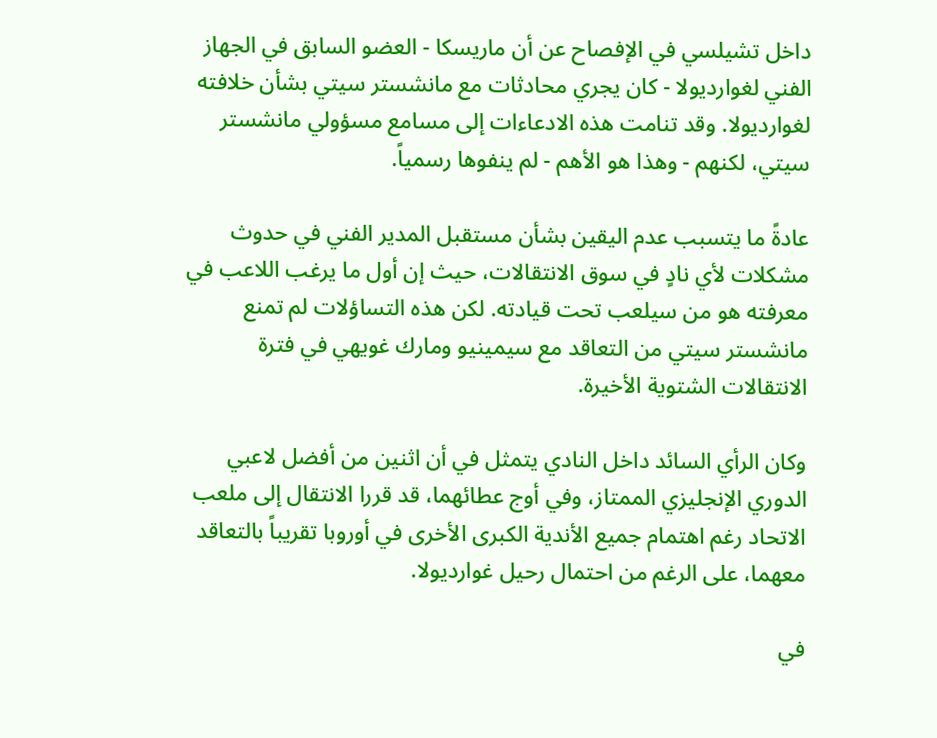داخل تشيلسي في الإفصاح عن أن ماريسكا - العضو السابق في الجهاز الفني لغوارديولا - كان يجري محادثات مع مانشستر سيتي بشأن خلافته لغوارديولا. وقد تنامت هذه الادعاءات إلى مسامع مسؤولي مانشستر سيتي، لكنهم - وهذا هو الأهم - لم ينفوها رسمياً.

عادةً ما يتسبب عدم اليقين بشأن مستقبل المدير الفني في حدوث مشكلات لأي نادٍ في سوق الانتقالات، حيث إن أول ما يرغب اللاعب في معرفته هو من سيلعب تحت قيادته. لكن هذه التساؤلات لم تمنع مانشستر سيتي من التعاقد مع سيمينيو ومارك غويهي في فترة الانتقالات الشتوية الأخيرة.

وكان الرأي السائد داخل النادي يتمثل في أن اثنين من أفضل لاعبي الدوري الإنجليزي الممتاز، وفي أوج عطائهما، قد قررا الانتقال إلى ملعب الاتحاد رغم اهتمام جميع الأندية الكبرى الأخرى في أوروبا تقريباً بالتعاقد معهما، على الرغم من احتمال رحيل غوارديولا.

في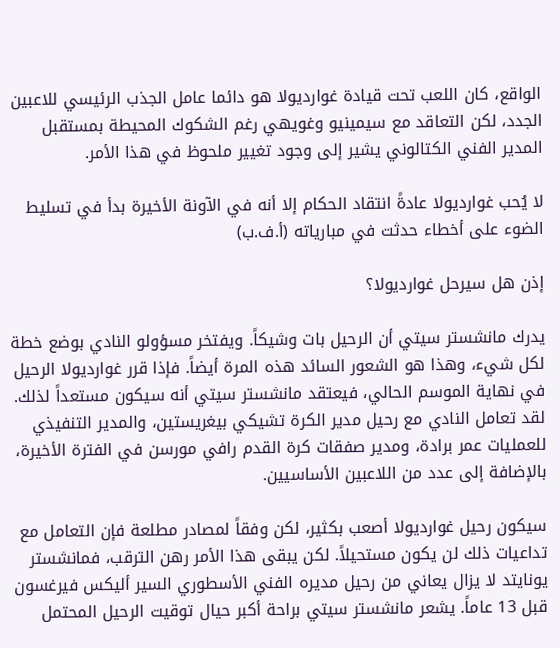الواقع، كان اللعب تحت قيادة غوارديولا هو دائما عامل الجذب الرئيسي للاعبين الجدد، لكن التعاقد مع سيمينيو وغويهي رغم الشكوك المحيطة بمستقبل المدير الفني الكتالوني يشير إلى وجود تغيير ملحوظ في هذا الأمر.

لا يُحب غوارديولا عادةً انتقاد الحكام إلا أنه في الآونة الأخيرة بدأ في تسليط الضوء على أخطاء حدثت في مبارياته (أ.ف.ب)

إذن هل سيرحل غوارديولا؟

يدرك مانشستر سيتي أن الرحيل بات وشيكاً. ويفتخر مسؤولو النادي بوضع خطة لكل شيء، وهذا هو الشعور السائد هذه المرة أيضاً. فإذا قرر غوارديولا الرحيل في نهاية الموسم الحالي، فيعتقد مانشستر سيتي أنه سيكون مستعداً لذلك. لقد تعامل النادي مع رحيل مدير الكرة تشيكي بيغريستين، والمدير التنفيذي للعمليات عمر برادة، ومدير صفقات كرة القدم رافي مورسن في الفترة الأخيرة، بالإضافة إلى عدد من اللاعبين الأساسيين.

سيكون رحيل غوارديولا أصعب بكثير، لكن وفقاً لمصادر مطلعة فإن التعامل مع تداعيات ذلك لن يكون مستحيلاً. لكن يبقى هذا الأمر رهن الترقب، فمانشستر يونايتد لا يزال يعاني من رحيل مديره الفني الأسطوري السير أليكس فيرغسون قبل 13 عاماً. يشعر مانشستر سيتي براحة أكبر حيال توقيت الرحيل المحتمل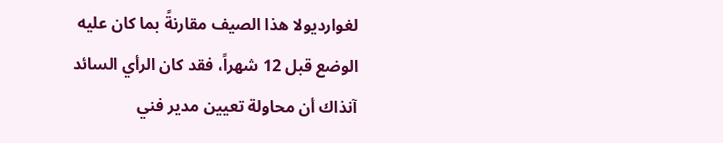لغوارديولا هذا الصيف مقارنةً بما كان عليه الوضع قبل 12 شهراً، فقد كان الرأي السائد آنذاك أن محاولة تعيين مدير فني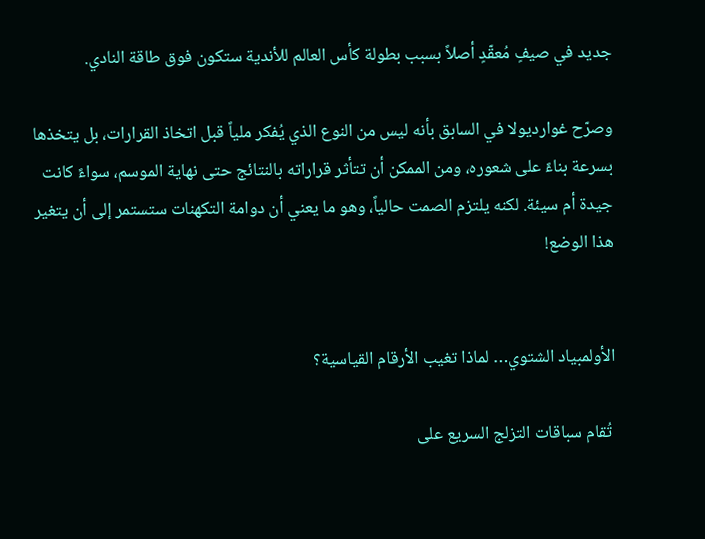جديد في صيفٍ مُعقّدٍ أصلاً بسبب بطولة كأس العالم للأندية ستكون فوق طاقة النادي.

وصرّح غوارديولا في السابق بأنه ليس من النوع الذي يُفكر ملياً قبل اتخاذ القرارات، بل يتخذها بسرعة بناءً على شعوره، ومن الممكن أن تتأثر قراراته بالنتائج حتى نهاية الموسم، سواءً كانت جيدة أم سيئة. لكنه يلتزم الصمت حالياً، وهو ما يعني أن دوامة التكهنات ستستمر إلى أن يتغير هذا الوضع!


الأولمبياد الشتوي… لماذا تغيب الأرقام القياسية؟

 تُقام سباقات التزلج السريع على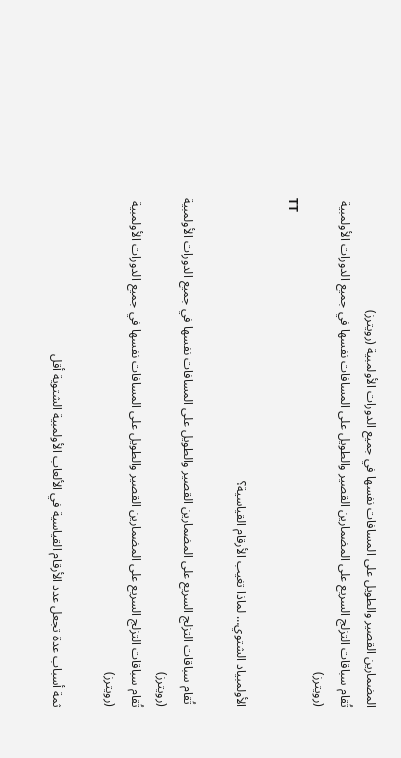المضمارين القصير والطويل على المسافات نفسها في جميع الدورات الأولمبية (رويترز)
تُقام سباقات التزلج السريع على المضمارين القصير والطويل على المسافات نفسها في جميع الدورات الأولمبية (رويترز)
TT

الأولمبياد الشتوي… لماذا تغيب الأرقام القياسية؟

 تُقام سباقات التزلج السريع على المضمارين القصير والطويل على المسافات نفسها في جميع الدورات الأولمبية (رويترز)
تُقام سباقات التزلج السريع على المضمارين القصير والطويل على المسافات نفسها في جميع الدورات الأولمبية (رويترز)

ثمة أسباب عدة تجعل عدد الأرقام القياسية في الألعاب الأولمبية الشتوية أقل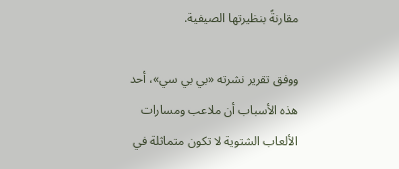مقارنةً بنظيرتها الصيفية.

ووفق تقرير نشرته «بي بي سي»، أحد هذه الأسباب أن ملاعب ومسارات الألعاب الشتوية لا تكون متماثلة في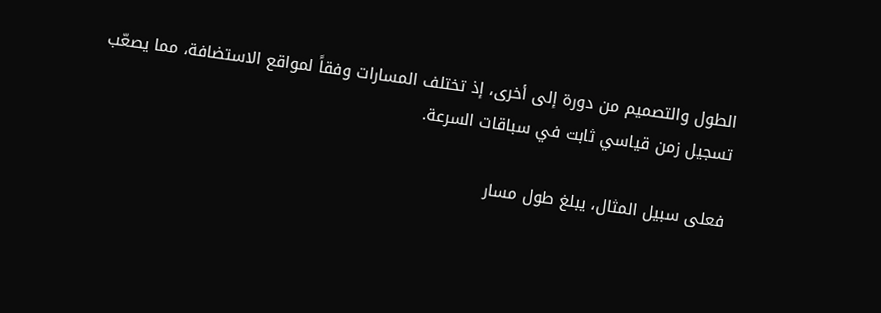الطول والتصميم من دورة إلى أخرى، إذ تختلف المسارات وفقاً لمواقع الاستضافة، مما يصعّب تسجيل زمن قياسي ثابت في سباقات السرعة.

فعلى سبيل المثال، يبلغ طول مسار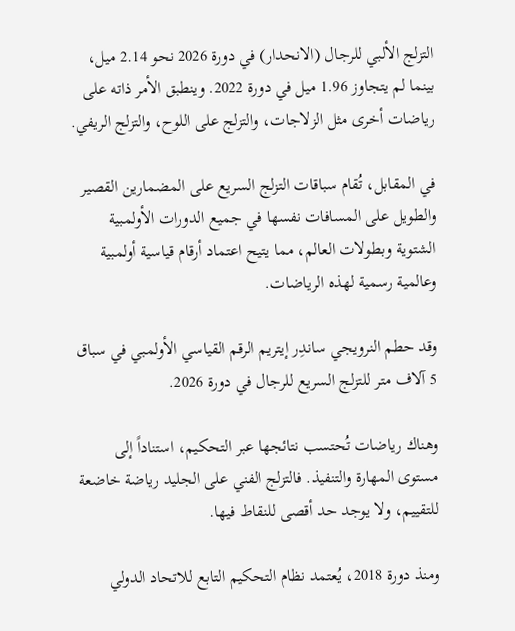التزلج الألبي للرجال (الانحدار) في دورة 2026 نحو 2.14 ميل، بينما لم يتجاوز 1.96 ميل في دورة 2022. وينطبق الأمر ذاته على رياضات أخرى مثل الزلاجات، والتزلج على اللوح، والتزلج الريفي.

في المقابل، تُقام سباقات التزلج السريع على المضمارين القصير والطويل على المسافات نفسها في جميع الدورات الأولمبية الشتوية وبطولات العالم، مما يتيح اعتماد أرقام قياسية أولمبية وعالمية رسمية لهذه الرياضات.

وقد حطم النرويجي ساندِر إيتريم الرقم القياسي الأولمبي في سباق 5 آلاف متر للتزلج السريع للرجال في دورة 2026.

وهناك رياضات تُحتسب نتائجها عبر التحكيم، استناداً إلى مستوى المهارة والتنفيذ. فالتزلج الفني على الجليد رياضة خاضعة للتقييم، ولا يوجد حد أقصى للنقاط فيها.

ومنذ دورة 2018، يُعتمد نظام التحكيم التابع للاتحاد الدولي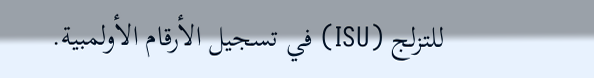للتزلج (ISU) في تسجيل الأرقام الأولمبية.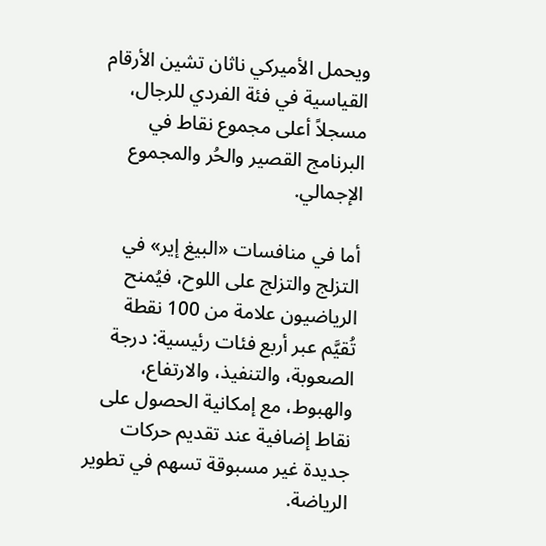ويحمل الأميركي ناثان تشين الأرقام القياسية في فئة الفردي للرجال، مسجلاً أعلى مجموع نقاط في البرنامج القصير والحُر والمجموع الإجمالي.

أما في منافسات «البيغ إير» في التزلج والتزلج على اللوح، فيُمنح الرياضيون علامة من 100 نقطة تُقيَّم عبر أربع فئات رئيسية: درجة الصعوبة، والتنفيذ، والارتفاع، والهبوط، مع إمكانية الحصول على نقاط إضافية عند تقديم حركات جديدة غير مسبوقة تسهم في تطوير الرياضة.